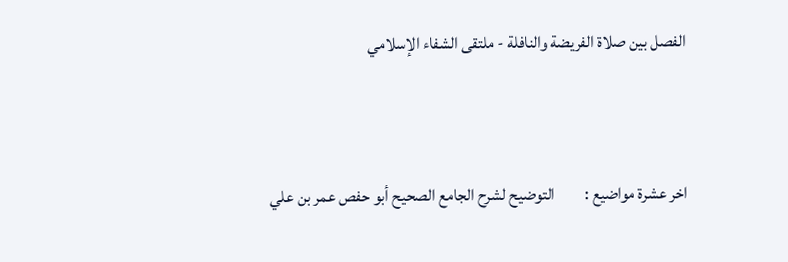الفصل بين صلاة الفريضة والنافلة - ملتقى الشفاء الإسلامي



اخر عشرة مواضيع :         التوضيح لشرح الجامع الصحيح أبو حفص عمر بن علي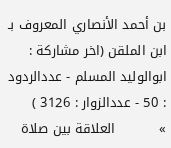بن أحمد الأنصاري المعروف بـ ابن الملقن (اخر مشاركة : ابوالوليد المسلم - عددالردود : 50 - عددالزوار : 3126 )           »          العلاقة بين صلاة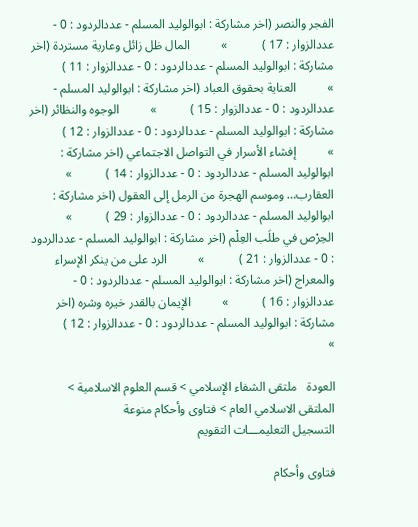الفجر والنصر (اخر مشاركة : ابوالوليد المسلم - عددالردود : 0 - عددالزوار : 17 )           »          المال ظل زائل وعارية مستردة (اخر مشاركة : ابوالوليد المسلم - عددالردود : 0 - عددالزوار : 11 )           »          العناية بحقوق العباد (اخر مشاركة : ابوالوليد المسلم - عددالردود : 0 - عددالزوار : 15 )           »          الوجوه والنظائر (اخر مشاركة : ابوالوليد المسلم - عددالردود : 0 - عددالزوار : 12 )           »          إفشاء الأسرار في التواصل الاجتماعي (اخر مشاركة : ابوالوليد المسلم - عددالردود : 0 - عددالزوار : 14 )           »          العقارب… وموسم الهجرة من الرمل إلى العقول (اخر مشاركة : ابوالوليد المسلم - عددالردود : 0 - عددالزوار : 29 )           »          الحِرْص في طلَب العِلْم (اخر مشاركة : ابوالوليد المسلم - عددالردود : 0 - عددالزوار : 21 )           »          الرد على من ينكر الإسراء والمعراج (اخر مشاركة : ابوالوليد المسلم - عددالردود : 0 - عددالزوار : 16 )           »          الإيمان بالقدر خيره وشره (اخر مشاركة : ابوالوليد المسلم - عددالردود : 0 - عددالزوار : 12 )           »

العودة   ملتقى الشفاء الإسلامي > قسم العلوم الاسلامية > الملتقى الاسلامي العام > فتاوى وأحكام منوعة
التسجيل التعليمـــات التقويم

فتاوى وأحكام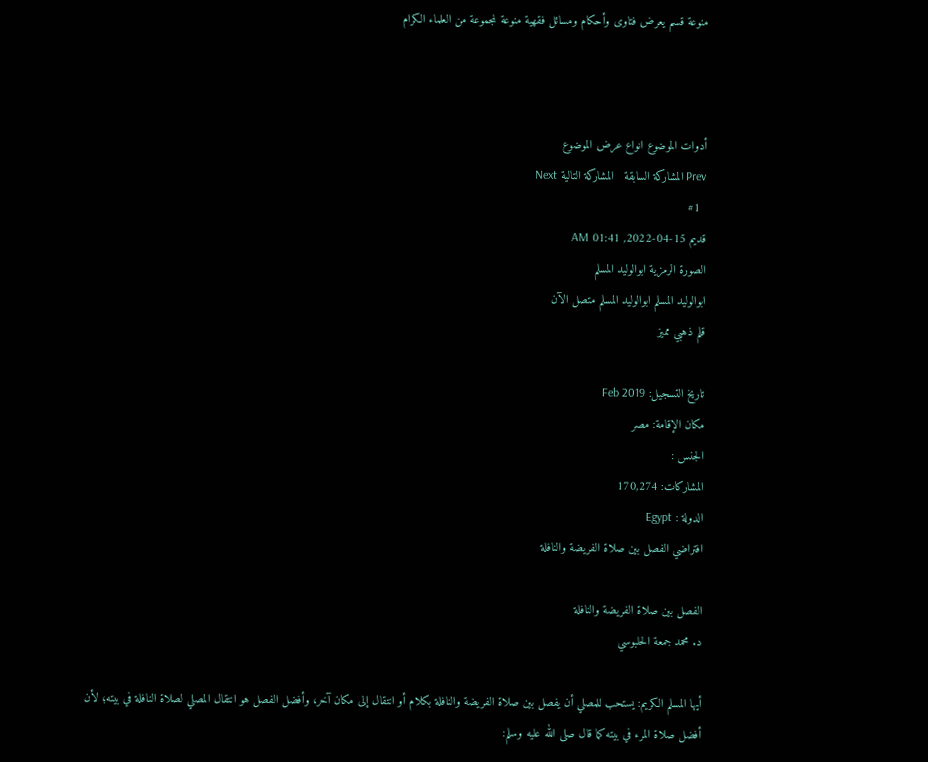منوعة قسم يعرض فتاوى وأحكام ومسائل فقهية منوعة لمجموعة من العلماء الكرام



أدوات الموضوع انواع عرض الموضوع
Prev المشاركة السابقة   المشاركة التالية Next
  #1
قديم 15-04-2022, 01:41 AM
الصورة الرمزية ابوالوليد المسلم
ابوالوليد المسلم ابوالوليد المسلم متصل الآن
قلم ذهبي مميز

تاريخ التسجيل: Feb 2019
مكان الإقامة: مصر
الجنس :
المشاركات: 170,274
الدولة : Egypt
افتراضي الفصل بين صلاة الفريضة والنافلة

الفصل بين صلاة الفريضة والنافلة
د. محمد جمعة الحلبوسي

أيها المسلم الكريم: يستحب للمصلي أن يفصل بين صلاة الفريضة والنافلة بكلام أو انتقال إلى مكان آخر، وأفضل الفصل هو انتقال المصلي لصلاة النافلة في بيته؛ لأن أفضل صلاة المرء في بيته كما قال صلى الله عليه وسلم: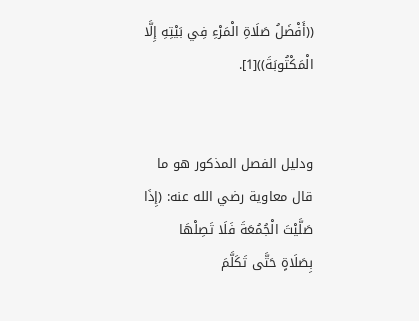((أَفْضَلُ صَلَاةِ الْمَرْءِ فِي بَيْتِهِ إِلَّا الْمَكْتُوبَةَ))[1].


ودليل الفصل المذكور هو ما قال معاوية رضي الله عنه: (إِذَا صَلَّيْتَ الْجُمُعَةَ فَلَا تَصِلْهَا بِصَلَاةٍ حَتَّى تَكَلَّمَ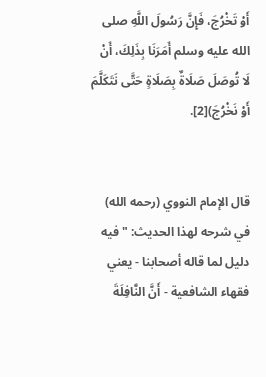أَوْ تَخْرُجَ، فَإِنَّ رَسُولَ اللَّهِ صلى الله عليه وسلم أَمَرَنَا بِذَلِكَ، أَنْ لَا تُوصَلَ صَلَاةٌ بِصَلَاةٍ حَتَّى نَتَكَلَّمَ أَوْ نَخْرُجَ)[2].


قال الإمام النووي (رحمه الله) في شرحه لهذا الحديث: " فيه دليل لما قاله أصحابنا - يعني فقهاء الشافعية - أَنَّ النَّافِلَةَ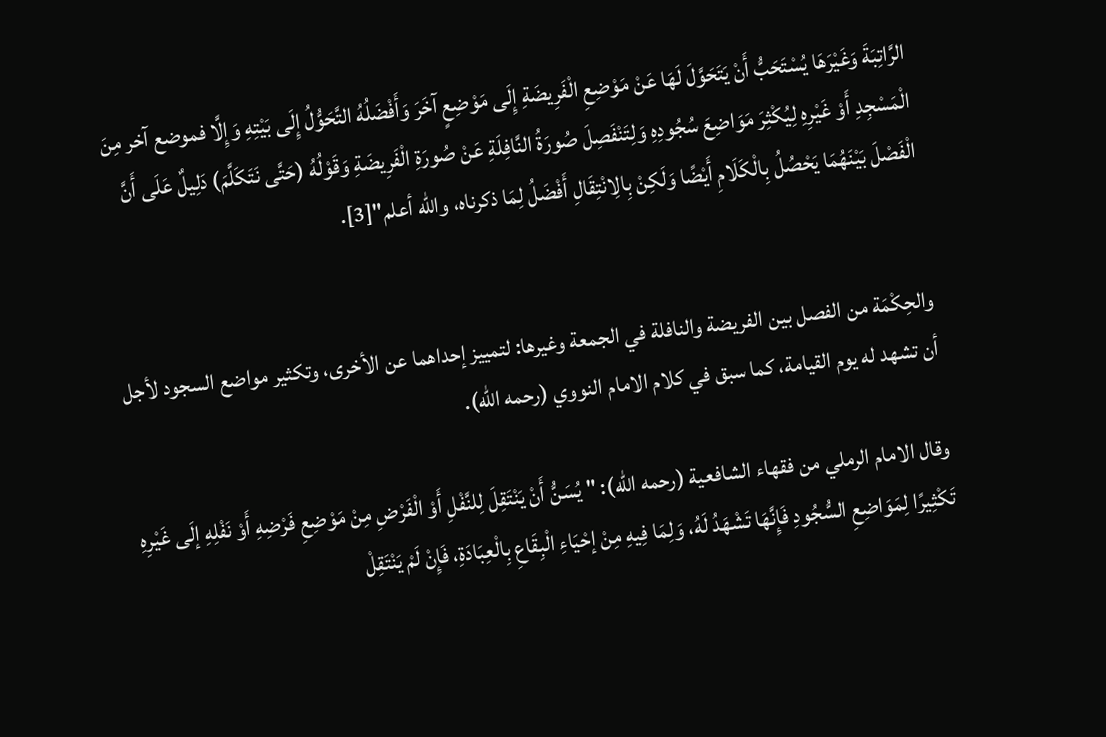الرَّاتِبَةَ وَغَيْرَهَا يُسْتَحَبُّ أَنْ يَتَحَوَّلَ لَهَا عَنْ مَوْضِعِ الْفَرِيضَةِ إِلَى مَوْضِعٍ آخَرَ وَأَفْضَلُهُ التَّحَوُّلُ إِلَى بَيْتِهِ وَإِلَّا فموضع آخر مِنَ الْمَسْجِدِ أَوْ غَيْرِهِ لِيُكْثِرَ مَوَاضِعَ سُجُودِهِ وَلِتَنْفَصِلَ صُورَةُ النَّافِلَةِ عَنْ صُورَةِ الْفَرِيضَةِ وَقَوْلُهُ (حَتَّى نَتَكَلَّمَ) دَلِيلٌ عَلَى أَنَّ الْفَصْلَ بَيْنَهُمَا يَحْصُلُ بِالْكَلَامِ أَيْضًا وَلَكِنْ بِالِانْتِقَالِ أَفْضَلُ لِمَا ذكرناه، والله أعلم"[3].


والحِكْمَة من الفصل بين الفريضة والنافلة في الجمعة وغيرها: لتمييز إحداهما عن الأخرى، وتكثير مواضع السجود لأجل أن تشهد له يوم القيامة، كما سبق في كلام الامام النووي (رحمه الله).

وقال الامام الرملي من فقهاء الشافعية (رحمه الله): " يُسَنُّ أَنْ يَنْتَقِلَ لِلنَّفْلِ أَوْ الْفَرْضِ مِنْ مَوْضِعِ فَرْضِهِ أَوْ نَفْلِهِ إلَى غَيْرِهِ تَكْثِيرًا لِمَوَاضِعِ السُّجُودِ فَإِنَّهَا تَشْهَدُ لَهُ، وَلِمَا فِيهِ مِنْ إحْيَاءِ الْبِقَاعِ بِالْعِبَادَةِ، فَإِنْ لَمْ يَنْتَقِلْ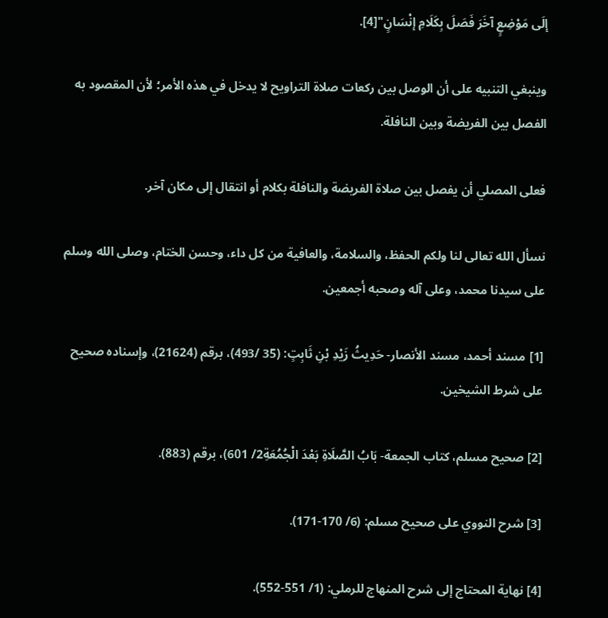إلَى مَوْضِعٍ آخَرَ فَصَلَ بِكَلَامِ إنْسَانٍ"[4].

وينبغي التنبيه على أن الوصل بين ركعات صلاة التراويح لا يدخل في هذه الأمر؛ لأن المقصود به الفصل بين الفريضة وبين النافلة.

فعلى المصلي أن يفصل بين صلاة الفريضة والنافلة بكلام أو انتقال إلى مكان آخر.

نسأل الله تعالى لنا ولكم الحفظ، والسلامة، والعافية من كل داء، وحسن الختام، وصلى الله وسلم على سيدنا محمد، وعلى آله وصحبه أجمعين.

[1] مسند أحمد، مسند الأنصار- حَدِيثُ زَيْدِ بْنِ ثَابِتٍ: (35 /493)، برقم (21624)، وإسناده صحيح على شرط الشيخين.

[2] صحيح مسلم، كتاب الجمعة- بَابُ الصَّلَاةِ بَعْدَ الْجُمُعَةِ2/ 601)، برقم (883).

[3] شرح النووي على صحيح مسلم: (6/ 170-171).

[4] نهاية المحتاج إلى شرح المنهاج للرملي: (1/ 551-552).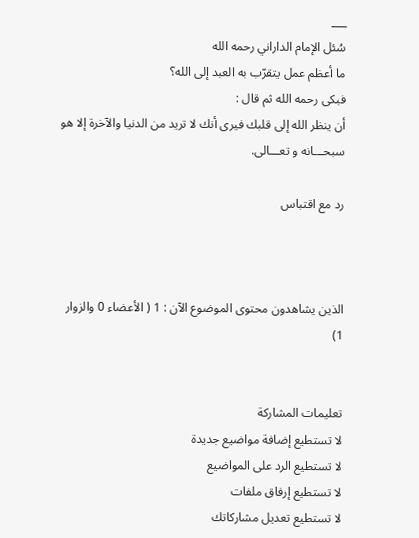___
سُئل الإمام الداراني رحمه الله
ما أعظم عمل يتقرّب به العبد إلى الله؟
فبكى رحمه الله ثم قال :
أن ينظر الله إلى قلبك فيرى أنك لا تريد من الدنيا والآخرة إلا هو
سبحـــانه و تعـــالى.

رد مع اقتباس



الذين يشاهدون محتوى الموضوع الآن : 1 ( الأعضاء 0 والزوار 1)


تعليمات المشاركة
لا تستطيع إضافة مواضيع جديدة
لا تستطيع الرد على المواضيع
لا تستطيع إرفاق ملفات
لا تستطيع تعديل مشاركاتك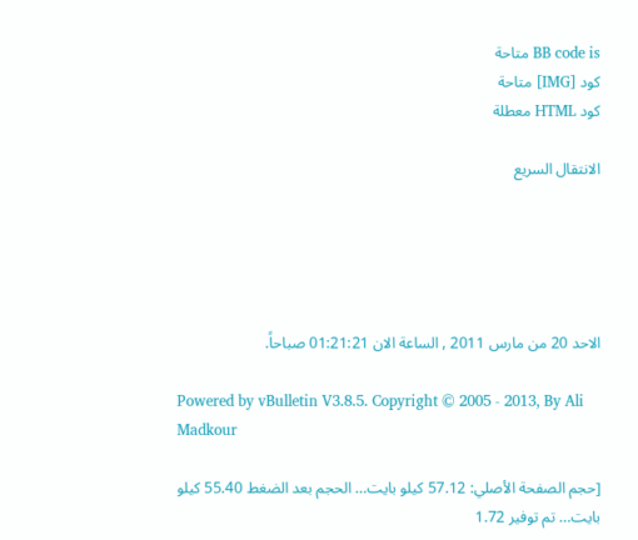BB code is متاحة
كود [IMG] متاحة
كود HTML معطلة

الانتقال السريع





الاحد 20 من مارس 2011 , الساعة الان 01:21:21 صباحاً.

Powered by vBulletin V3.8.5. Copyright © 2005 - 2013, By Ali Madkour

[حجم الصفحة الأصلي: 57.12 كيلو بايت... الحجم بعد الضغط 55.40 كيلو بايت... تم توفير 1.72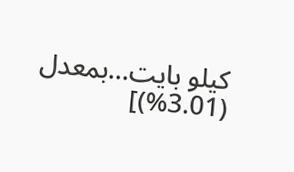كيلو بايت...بمعدل (3.01%)]